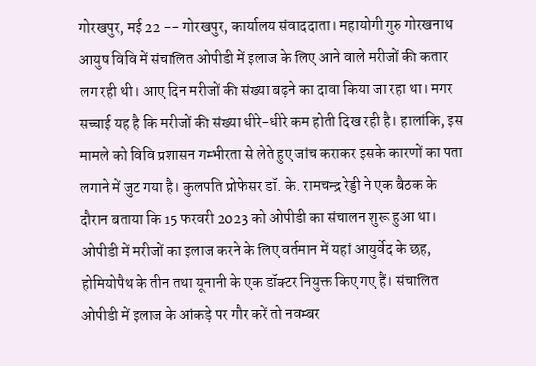गोरखपुर, मई 22 -- गोरखपुर, कार्यालय संवाददाता। महायोगी गुरु गोरखनाथ आयुष विवि में संचालित ओपीडी में इलाज के लिए आने वाले मरीजों की कतार लग रही थी। आए दिन मरीजों की संख्या बढ़ने का दावा किया जा रहा था। मगर सच्चाई यह है कि मरीजों की संख्या धीरे-धीरे कम होती दिख रही है। हालांकि, इस मामले को विवि प्रशासन गम्भीरता से लेते हुए जांच कराकर इसके कारणों का पता लगाने में जुट गया है। कुलपति प्रोफेसर डॉ. के. रामचन्द्र रेड्डी ने एक बैठक के दौरान बताया कि 15 फरवरी 2023 को ओपीडी का संचालन शुरू हुआ था। ओपीडी में मरीजों का इलाज करने के लिए वर्तमान में यहां आयुर्वेद के छह, होमियोपैथ के तीन तथा यूनानी के एक डॉक्टर नियुक्त किए गए हैं। संचालित ओपीडी में इलाज के आंकड़े पर गौर करें तो नवम्बर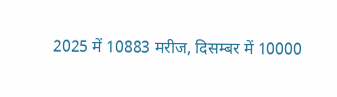2025 में 10883 मरीज, दिसम्बर में 10000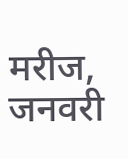मरीज, जनवरी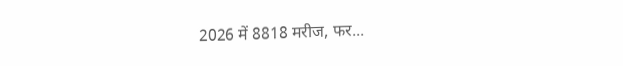2026 में 8818 मरीज, फर...